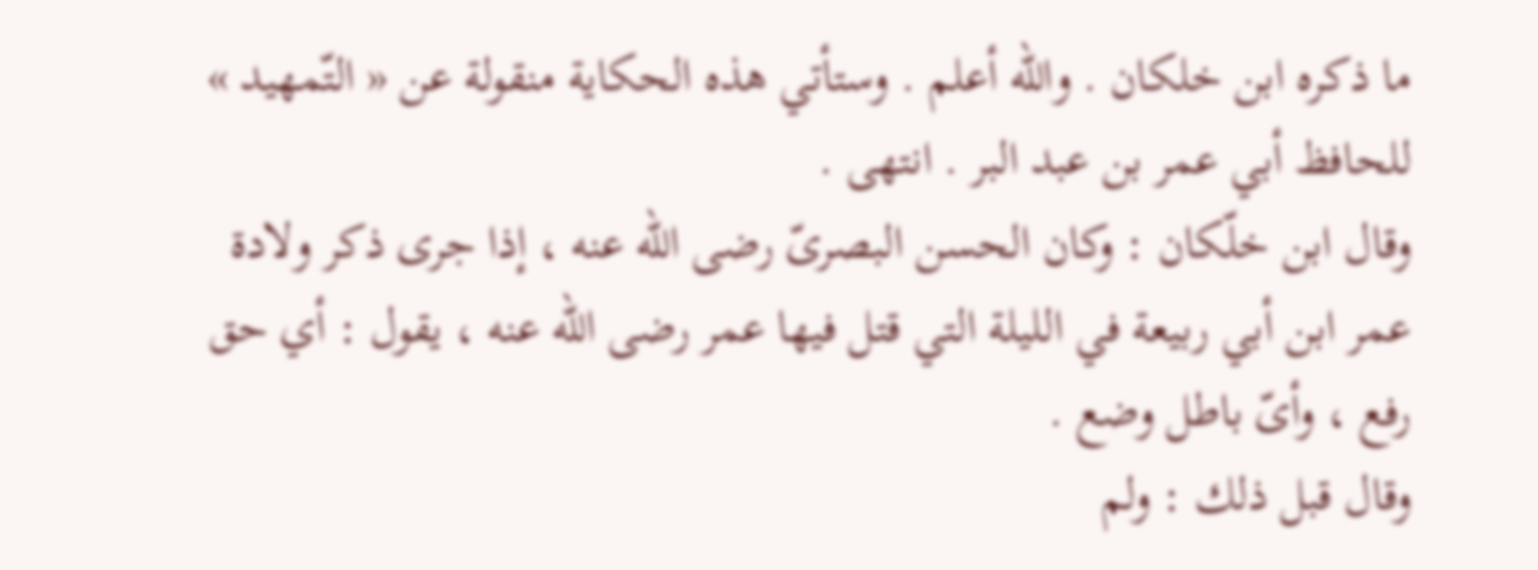ما ذكره ابن خلكان . واللّه أعلم . وستأتي هذه الحكاية منقولة عن « التّمهيد » للحافظ أبي عمر بن عبد البر . انتهى .
وقال ابن خلّكان : وكان الحسن البصرىّ رضى اللّه عنه ، إذا جرى ذكر ولادة عمر ابن أبي ربيعة في الليلة التي قتل فيها عمر رضى اللّه عنه ، يقول : أي حق رفع ، وأىّ باطل وضع .
وقال قبل ذلك : ولم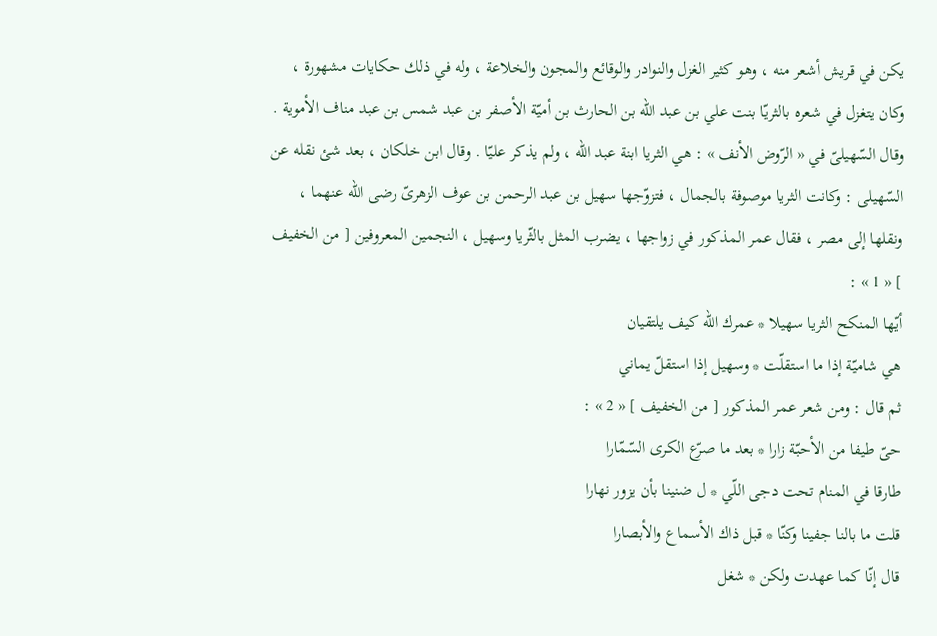يكن في قريش أشعر منه ، وهو كثير الغزل والنوادر والوقائع والمجون والخلاعة ، وله في ذلك حكايات مشهورة ، وكان يتغزل في شعره بالثريّا بنت علي بن عبد اللّه بن الحارث بن أميّة الأصفر بن عبد شمس بن عبد مناف الأموية .
وقال السّهيلىّ في « الرّوض الأنف » : هي الثريا ابنة عبد اللّه ، ولم يذكر عليّا . وقال ابن خلكان ، بعد شئ نقله عن السّهيلى : وكانت الثريا موصوفة بالجمال ، فتزوّجها سهيل بن عبد الرحمن بن عوف الزهرىّ رضى اللّه عنهما ، ونقلها إلى مصر ، فقال عمر المذكور في زواجها ، يضرب المثل بالثّريا وسهيل ، النجمين المعروفين [ من الخفيف ] « 1 » :
أيّها المنكح الثريا سهيلا * عمرك اللّه كيف يلتقيان
هي شاميّة إذا ما استقلّت * وسهيل إذا استقلّ يماني
ثم قال : ومن شعر عمر المذكور [ من الخفيف ] « 2 » :
حىّ طيفا من الأحبّة زارا * بعد ما صرّع الكرى السّمّارا
طارقا في المنام تحت دجى اللّي * ل ضنينا بأن يزور نهارا
قلت ما بالنا جفينا وكنّا * قبل ذاك الأسماع والأبصارا
قال إنّا كما عهدت ولكن * شغل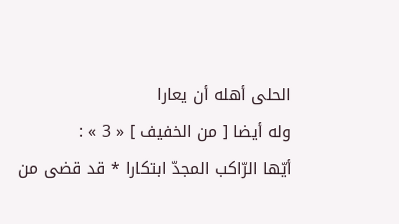الحلى أهله أن يعارا
وله أيضا [ من الخفيف ] « 3 » :
أيّها الرّاكب المجدّ ابتكارا * قد قضى من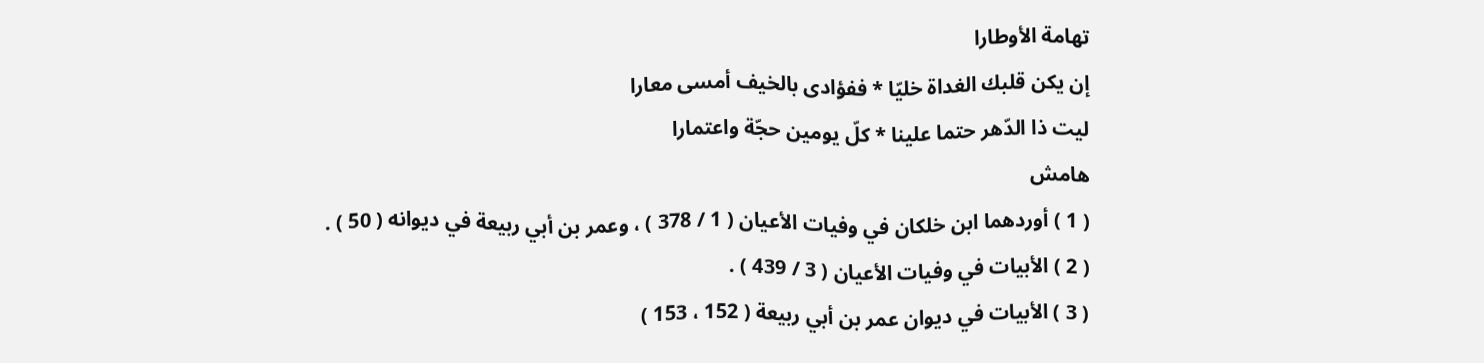تهامة الأوطارا
إن يكن قلبك الغداة خليّا * ففؤادى بالخيف أمسى معارا
ليت ذا الدّهر حتما علينا * كلّ يومين حجّة واعتمارا
هامش
( 1 ) أوردهما ابن خلكان في وفيات الأعيان ( 1 / 378 ) ، وعمر بن أبي ربيعة في ديوانه ( 50 ) .
( 2 ) الأبيات في وفيات الأعيان ( 3 / 439 ) .
( 3 ) الأبيات في ديوان عمر بن أبي ربيعة ( 152 ، 153 )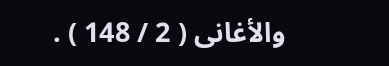والأغانى ( 2 / 148 ) .